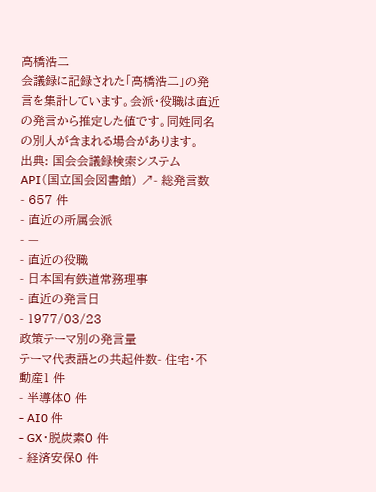高橋浩二
会議録に記録された「高橋浩二」の発言を集計しています。会派・役職は直近の発言から推定した値です。同姓同名の別人が含まれる場合があります。
出典: 国会会議録検索システム API(国立国会図書館) ↗- 総発言数
- 657 件
- 直近の所属会派
- —
- 直近の役職
- 日本国有鉄道常務理事
- 直近の発言日
- 1977/03/23
政策テーマ別の発言量
テーマ代表語との共起件数- 住宅・不動産1 件
- 半導体0 件
- AI0 件
- GX・脱炭素0 件
- 経済安保0 件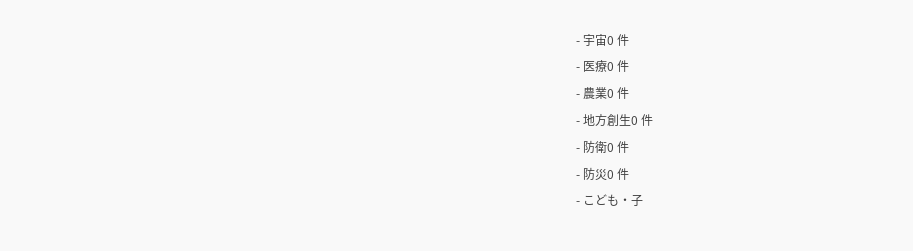- 宇宙0 件
- 医療0 件
- 農業0 件
- 地方創生0 件
- 防衛0 件
- 防災0 件
- こども・子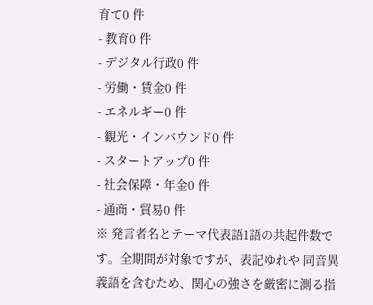育て0 件
- 教育0 件
- デジタル行政0 件
- 労働・賃金0 件
- エネルギー0 件
- 観光・インバウンド0 件
- スタートアップ0 件
- 社会保障・年金0 件
- 通商・貿易0 件
※ 発言者名とテーマ代表語1語の共起件数です。全期間が対象ですが、表記ゆれや 同音異義語を含むため、関心の強さを厳密に測る指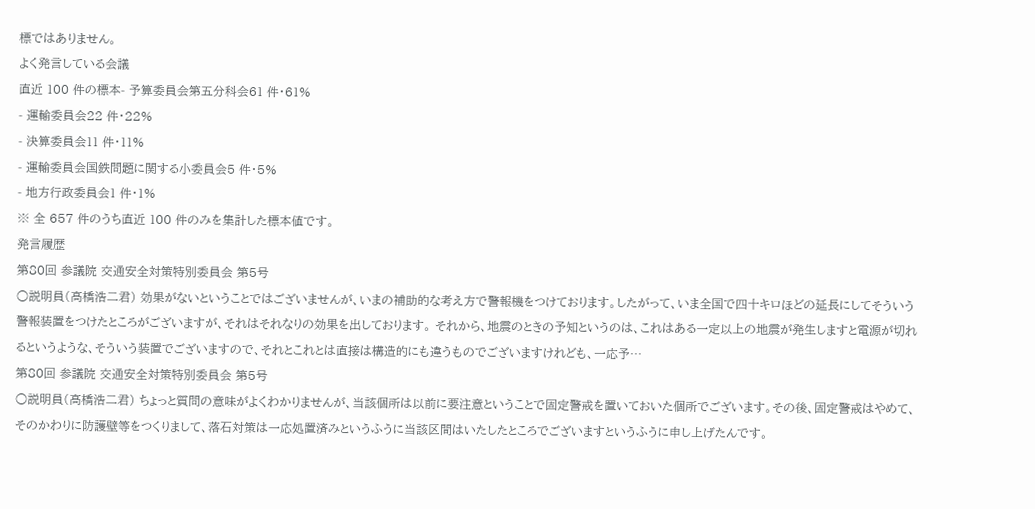標ではありません。
よく発言している会議
直近 100 件の標本- 予算委員会第五分科会61 件・61%
- 運輸委員会22 件・22%
- 決算委員会11 件・11%
- 運輸委員会国鉄問題に関する小委員会5 件・5%
- 地方行政委員会1 件・1%
※ 全 657 件のうち直近 100 件のみを集計した標本値です。
発言履歴
第80回 参議院 交通安全対策特別委員会 第5号
○説明員(高橋浩二君) 効果がないということではございませんが、いまの補助的な考え方で警報機をつけております。したがって、いま全国で四十キロほどの延長にしてそういう警報装置をつけたところがございますが、それはそれなりの効果を出しております。 それから、地震のときの予知というのは、これはある一定以上の地震が発生しますと電源が切れるというような、そういう装置でございますので、それとこれとは直接は構造的にも違うものでございますけれども、一応予…
第80回 参議院 交通安全対策特別委員会 第5号
○説明員(高橋浩二君) ちょっと質問の意味がよくわかりませんが、当該個所は以前に要注意ということで固定警戒を置いておいた個所でございます。その後、固定警戒はやめて、そのかわりに防護壁等をつくりまして、落石対策は一応処置済みというふうに当該区間はいたしたところでございますというふうに申し上げたんです。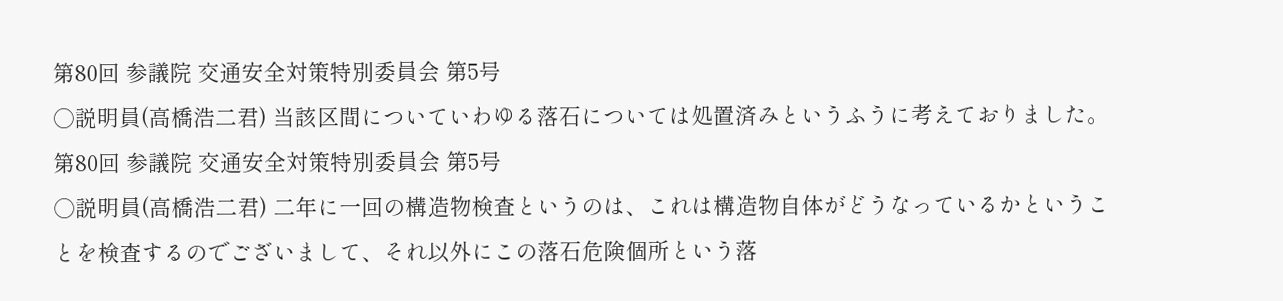第80回 参議院 交通安全対策特別委員会 第5号
○説明員(高橋浩二君) 当該区間についていわゆる落石については処置済みというふうに考えておりました。
第80回 参議院 交通安全対策特別委員会 第5号
○説明員(高橋浩二君) 二年に一回の構造物検査というのは、これは構造物自体がどうなっているかということを検査するのでございまして、それ以外にこの落石危険個所という落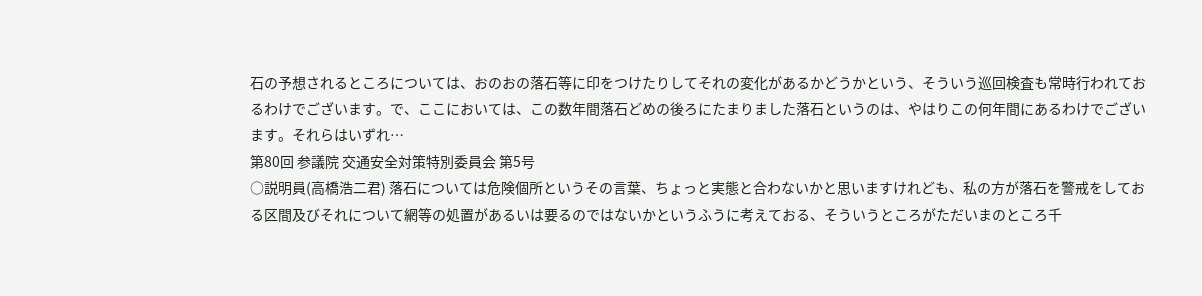石の予想されるところについては、おのおの落石等に印をつけたりしてそれの変化があるかどうかという、そういう巡回検査も常時行われておるわけでございます。で、ここにおいては、この数年間落石どめの後ろにたまりました落石というのは、やはりこの何年間にあるわけでございます。それらはいずれ…
第80回 参議院 交通安全対策特別委員会 第5号
○説明員(高橋浩二君) 落石については危険個所というその言葉、ちょっと実態と合わないかと思いますけれども、私の方が落石を警戒をしておる区間及びそれについて網等の処置があるいは要るのではないかというふうに考えておる、そういうところがただいまのところ千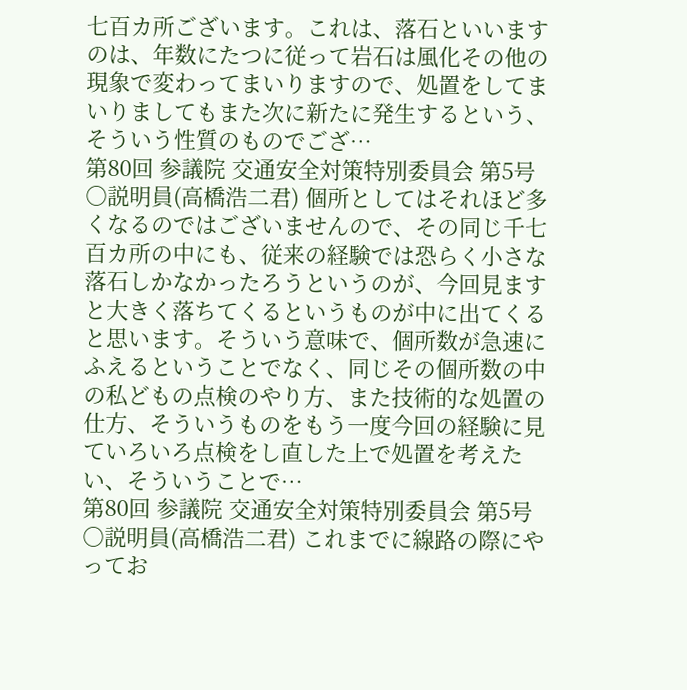七百カ所ございます。これは、落石といいますのは、年数にたつに従って岩石は風化その他の現象で変わってまいりますので、処置をしてまいりましてもまた次に新たに発生するという、そういう性質のものでござ…
第80回 参議院 交通安全対策特別委員会 第5号
○説明員(高橋浩二君) 個所としてはそれほど多くなるのではございませんので、その同じ千七百カ所の中にも、従来の経験では恐らく小さな落石しかなかったろうというのが、今回見ますと大きく落ちてくるというものが中に出てくると思います。そういう意味で、個所数が急速にふえるということでなく、同じその個所数の中の私どもの点検のやり方、また技術的な処置の仕方、そういうものをもう一度今回の経験に見ていろいろ点検をし直した上で処置を考えたい、そういうことで…
第80回 参議院 交通安全対策特別委員会 第5号
○説明員(高橋浩二君) これまでに線路の際にやってお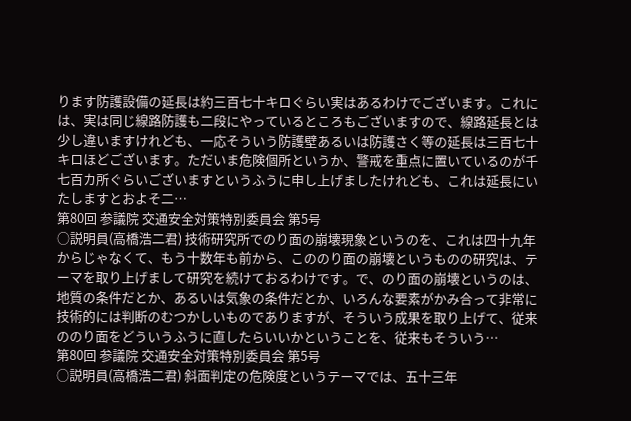ります防護設備の延長は約三百七十キロぐらい実はあるわけでございます。これには、実は同じ線路防護も二段にやっているところもございますので、線路延長とは少し違いますけれども、一応そういう防護壁あるいは防護さく等の延長は三百七十キロほどございます。ただいま危険個所というか、警戒を重点に置いているのが千七百カ所ぐらいございますというふうに申し上げましたけれども、これは延長にいたしますとおよそ二…
第80回 参議院 交通安全対策特別委員会 第5号
○説明員(高橋浩二君) 技術研究所でのり面の崩壊現象というのを、これは四十九年からじゃなくて、もう十数年も前から、こののり面の崩壊というものの研究は、テーマを取り上げまして研究を続けておるわけです。で、のり面の崩壊というのは、地質の条件だとか、あるいは気象の条件だとか、いろんな要素がかみ合って非常に技術的には判断のむつかしいものでありますが、そういう成果を取り上げて、従来ののり面をどういうふうに直したらいいかということを、従来もそういう…
第80回 参議院 交通安全対策特別委員会 第5号
○説明員(高橋浩二君) 斜面判定の危険度というテーマでは、五十三年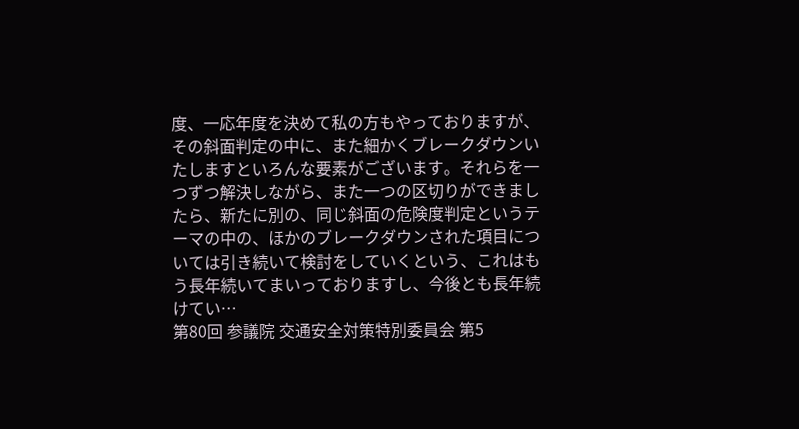度、一応年度を決めて私の方もやっておりますが、その斜面判定の中に、また細かくブレークダウンいたしますといろんな要素がございます。それらを一つずつ解決しながら、また一つの区切りができましたら、新たに別の、同じ斜面の危険度判定というテーマの中の、ほかのブレークダウンされた項目については引き続いて検討をしていくという、これはもう長年続いてまいっておりますし、今後とも長年続けてい…
第80回 参議院 交通安全対策特別委員会 第5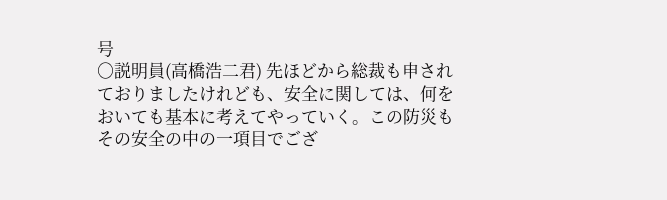号
○説明員(高橋浩二君) 先ほどから総裁も申されておりましたけれども、安全に関しては、何をおいても基本に考えてやっていく。この防災もその安全の中の一項目でござ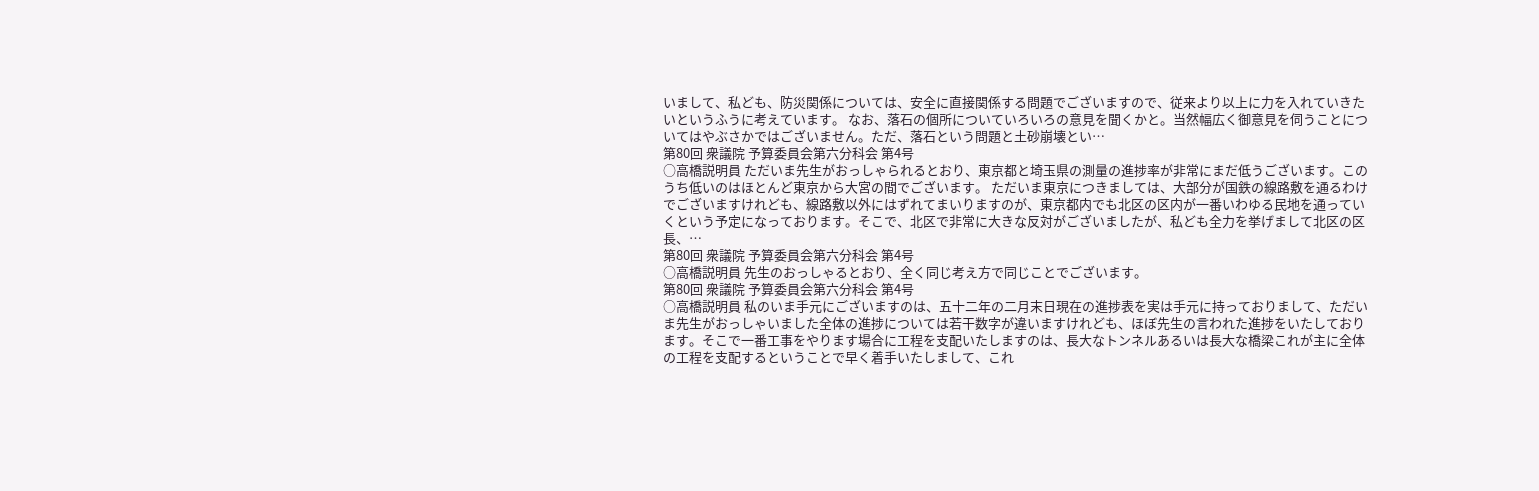いまして、私ども、防災関係については、安全に直接関係する問題でございますので、従来より以上に力を入れていきたいというふうに考えています。 なお、落石の個所についていろいろの意見を聞くかと。当然幅広く御意見を伺うことについてはやぶさかではございません。ただ、落石という問題と土砂崩壊とい…
第80回 衆議院 予算委員会第六分科会 第4号
○高橋説明員 ただいま先生がおっしゃられるとおり、東京都と埼玉県の測量の進捗率が非常にまだ低うございます。このうち低いのはほとんど東京から大宮の間でございます。 ただいま東京につきましては、大部分が国鉄の線路敷を通るわけでございますけれども、線路敷以外にはずれてまいりますのが、東京都内でも北区の区内が一番いわゆる民地を通っていくという予定になっております。そこで、北区で非常に大きな反対がございましたが、私ども全力を挙げまして北区の区長、…
第80回 衆議院 予算委員会第六分科会 第4号
○高橋説明員 先生のおっしゃるとおり、全く同じ考え方で同じことでございます。
第80回 衆議院 予算委員会第六分科会 第4号
○高橋説明員 私のいま手元にございますのは、五十二年の二月末日現在の進捗表を実は手元に持っておりまして、ただいま先生がおっしゃいました全体の進捗については若干数字が違いますけれども、ほぼ先生の言われた進捗をいたしております。そこで一番工事をやります場合に工程を支配いたしますのは、長大なトンネルあるいは長大な橋梁これが主に全体の工程を支配するということで早く着手いたしまして、これ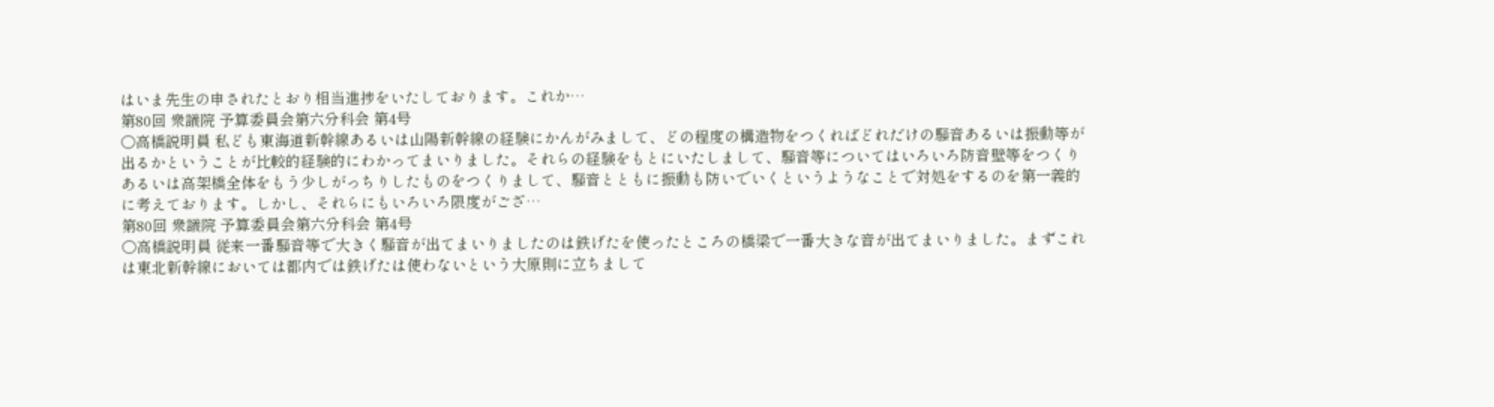はいま先生の申されたとおり相当進捗をいたしております。これか…
第80回 衆議院 予算委員会第六分科会 第4号
○高橋説明員 私ども東海道新幹線あるいは山陽新幹線の経験にかんがみまして、どの程度の構造物をつくればどれだけの騒音あるいは振動等が出るかということが比較的経験的にわかってまいりました。それらの経験をもとにいたしまして、騒音等についてはいろいろ防音壁等をつくりあるいは高架橋全体をもう少しがっちりしたものをつくりまして、騒音とともに振動も防いでいくというようなことで対処をするのを第一義的に考えております。しかし、それらにもいろいろ限度がござ…
第80回 衆議院 予算委員会第六分科会 第4号
○高橋説明員 従来一番騒音等で大きく騒音が出てまいりましたのは鉄げたを使ったところの橋梁で一番大きな音が出てまいりました。まずこれは東北新幹線においては都内では鉄げたは使わないという大原則に立ちまして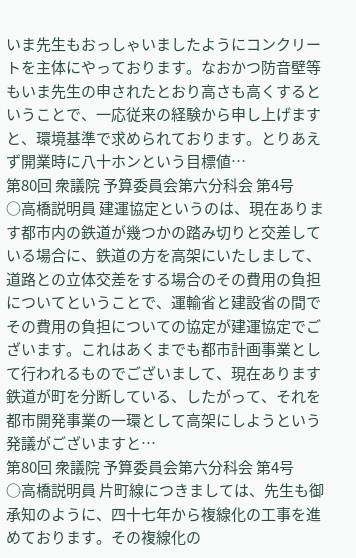いま先生もおっしゃいましたようにコンクリートを主体にやっております。なおかつ防音壁等もいま先生の申されたとおり高さも高くするということで、一応従来の経験から申し上げますと、環境基準で求められております。とりあえず開業時に八十ホンという目標値…
第80回 衆議院 予算委員会第六分科会 第4号
○高橋説明員 建運協定というのは、現在あります都市内の鉄道が幾つかの踏み切りと交差している場合に、鉄道の方を高架にいたしまして、道路との立体交差をする場合のその費用の負担についてということで、運輸省と建設省の間でその費用の負担についての協定が建運協定でございます。これはあくまでも都市計画事業として行われるものでございまして、現在あります鉄道が町を分断している、したがって、それを都市開発事業の一環として高架にしようという発議がございますと…
第80回 衆議院 予算委員会第六分科会 第4号
○高橋説明員 片町線につきましては、先生も御承知のように、四十七年から複線化の工事を進めております。その複線化の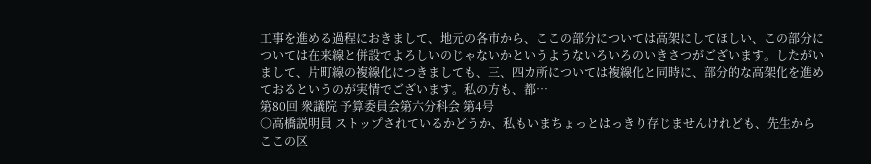工事を進める過程におきまして、地元の各市から、ここの部分については高架にしてほしい、この部分については在来線と併設でよろしいのじゃないかというようないろいろのいきさつがございます。したがいまして、片町線の複線化につきましても、三、四カ所については複線化と同時に、部分的な高架化を進めておるというのが実情でございます。私の方も、都…
第80回 衆議院 予算委員会第六分科会 第4号
○高橋説明員 ストップされているかどうか、私もいまちょっとはっきり存じませんけれども、先生からここの区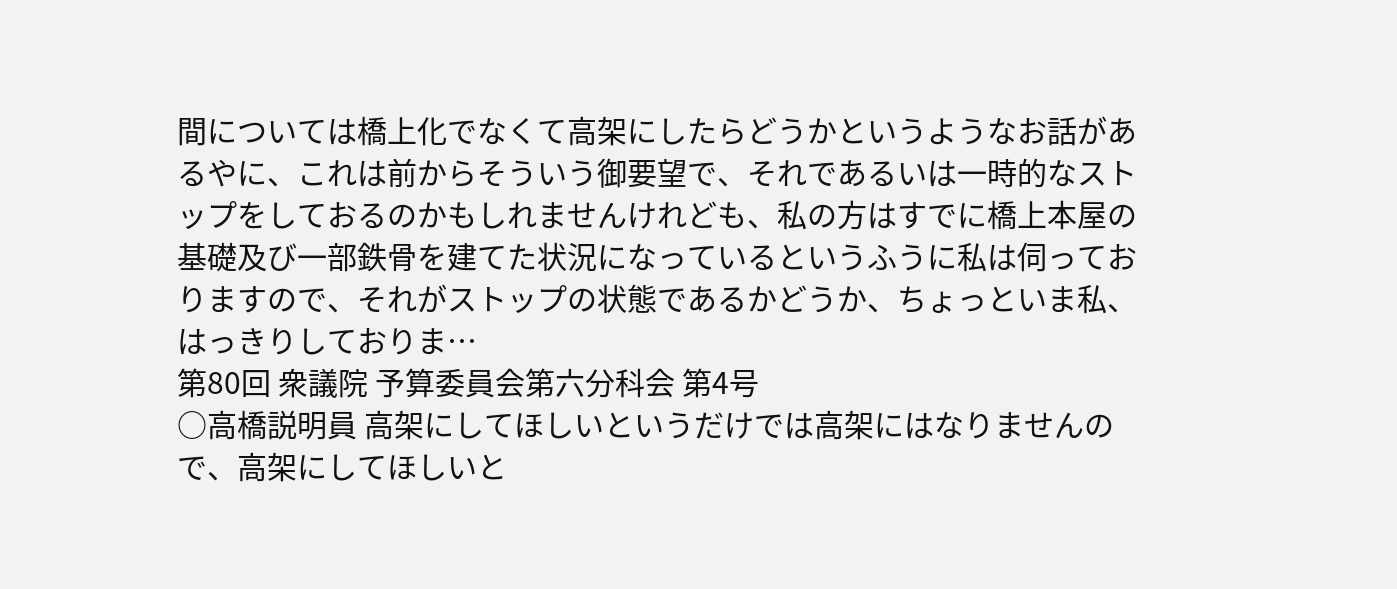間については橋上化でなくて高架にしたらどうかというようなお話があるやに、これは前からそういう御要望で、それであるいは一時的なストップをしておるのかもしれませんけれども、私の方はすでに橋上本屋の基礎及び一部鉄骨を建てた状況になっているというふうに私は伺っておりますので、それがストップの状態であるかどうか、ちょっといま私、はっきりしておりま…
第80回 衆議院 予算委員会第六分科会 第4号
○高橋説明員 高架にしてほしいというだけでは高架にはなりませんので、高架にしてほしいと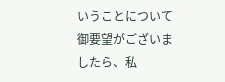いうことについて御要望がございましたら、私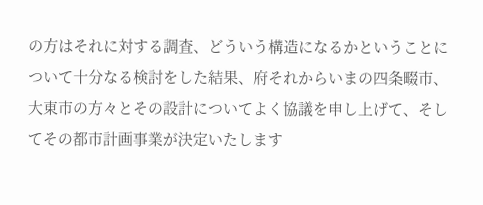の方はそれに対する調査、どういう構造になるかということについて十分なる検討をした結果、府それからいまの四条畷市、大東市の方々とその設計についてよく協議を申し上げて、そしてその都市計画事業が決定いたします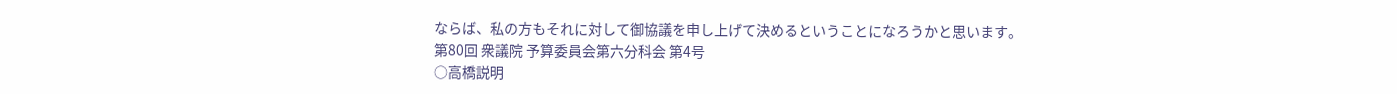ならば、私の方もそれに対して御協議を申し上げて決めるということになろうかと思います。
第80回 衆議院 予算委員会第六分科会 第4号
○高橋説明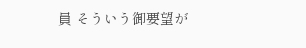員 そういう御要望が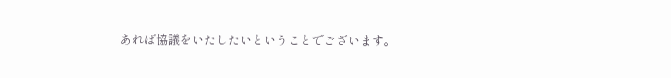あれば協議をいたしたいということでございます。